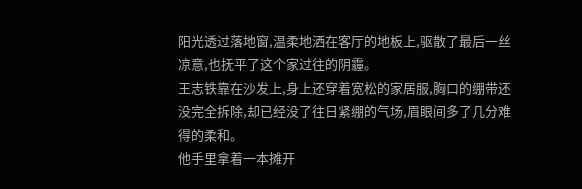阳光透过落地窗,温柔地洒在客厅的地板上,驱散了最后一丝凉意,也抚平了这个家过往的阴霾。
王志铁靠在沙发上,身上还穿着宽松的家居服,胸口的绷带还没完全拆除,却已经没了往日紧绷的气场,眉眼间多了几分难得的柔和。
他手里拿着一本摊开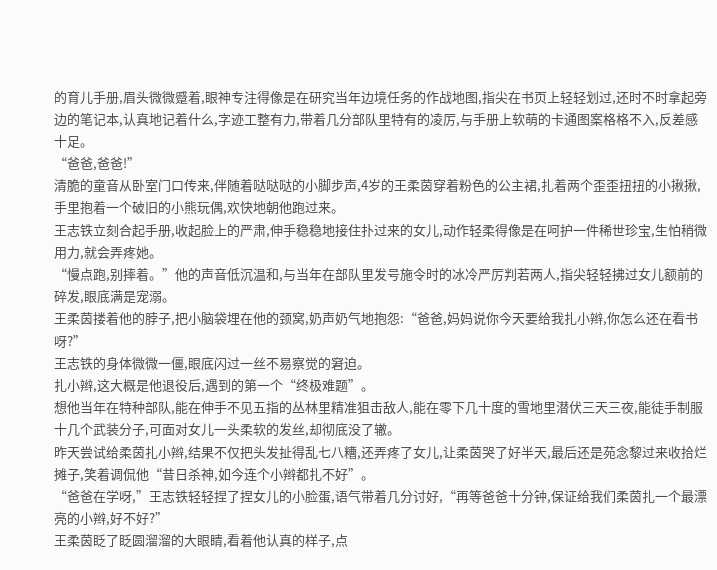的育儿手册,眉头微微蹙着,眼神专注得像是在研究当年边境任务的作战地图,指尖在书页上轻轻划过,还时不时拿起旁边的笔记本,认真地记着什么,字迹工整有力,带着几分部队里特有的凌厉,与手册上软萌的卡通图案格格不入,反差感十足。
“爸爸,爸爸!”
清脆的童音从卧室门口传来,伴随着哒哒哒的小脚步声,4岁的王柔茵穿着粉色的公主裙,扎着两个歪歪扭扭的小揪揪,手里抱着一个破旧的小熊玩偶,欢快地朝他跑过来。
王志铁立刻合起手册,收起脸上的严肃,伸手稳稳地接住扑过来的女儿,动作轻柔得像是在呵护一件稀世珍宝,生怕稍微用力,就会弄疼她。
“慢点跑,别摔着。”他的声音低沉温和,与当年在部队里发号施令时的冰冷严厉判若两人,指尖轻轻拂过女儿额前的碎发,眼底满是宠溺。
王柔茵搂着他的脖子,把小脑袋埋在他的颈窝,奶声奶气地抱怨:“爸爸,妈妈说你今天要给我扎小辫,你怎么还在看书呀?”
王志铁的身体微微一僵,眼底闪过一丝不易察觉的窘迫。
扎小辫,这大概是他退役后,遇到的第一个“终极难题”。
想他当年在特种部队,能在伸手不见五指的丛林里精准狙击敌人,能在零下几十度的雪地里潜伏三天三夜,能徒手制服十几个武装分子,可面对女儿一头柔软的发丝,却彻底没了辙。
昨天尝试给柔茵扎小辫,结果不仅把头发扯得乱七八糟,还弄疼了女儿,让柔茵哭了好半天,最后还是苑念黎过来收拾烂摊子,笑着调侃他“昔日杀神,如今连个小辫都扎不好”。
“爸爸在学呀,”王志铁轻轻捏了捏女儿的小脸蛋,语气带着几分讨好,“再等爸爸十分钟,保证给我们柔茵扎一个最漂亮的小辫,好不好?”
王柔茵眨了眨圆溜溜的大眼睛,看着他认真的样子,点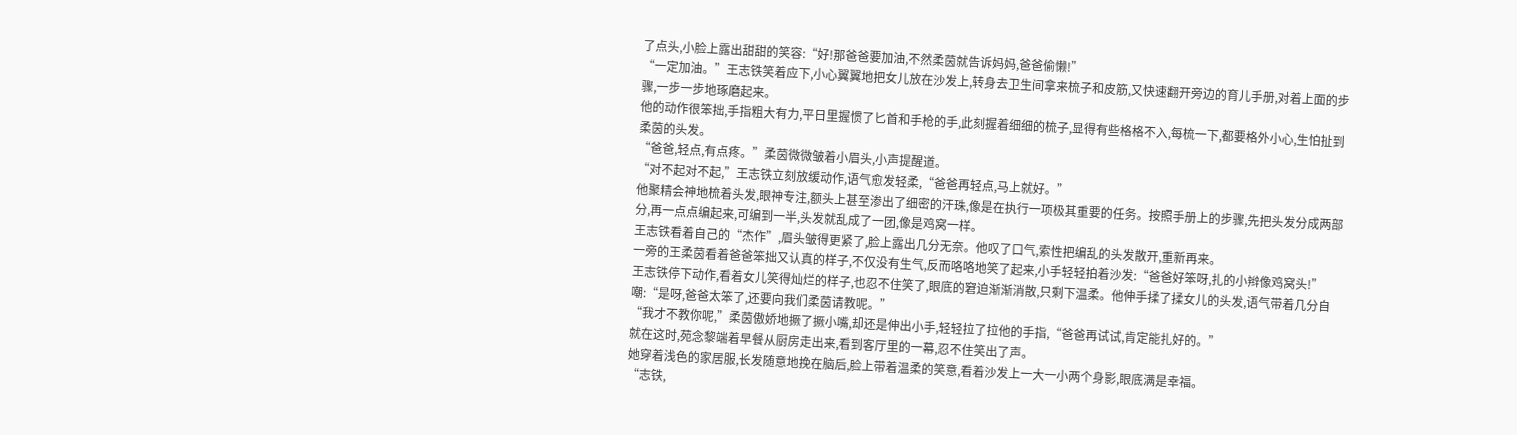了点头,小脸上露出甜甜的笑容:“好!那爸爸要加油,不然柔茵就告诉妈妈,爸爸偷懒!”
“一定加油。”王志铁笑着应下,小心翼翼地把女儿放在沙发上,转身去卫生间拿来梳子和皮筋,又快速翻开旁边的育儿手册,对着上面的步骤,一步一步地琢磨起来。
他的动作很笨拙,手指粗大有力,平日里握惯了匕首和手枪的手,此刻握着细细的梳子,显得有些格格不入,每梳一下,都要格外小心,生怕扯到柔茵的头发。
“爸爸,轻点,有点疼。”柔茵微微皱着小眉头,小声提醒道。
“对不起对不起,”王志铁立刻放缓动作,语气愈发轻柔,“爸爸再轻点,马上就好。”
他聚精会神地梳着头发,眼神专注,额头上甚至渗出了细密的汗珠,像是在执行一项极其重要的任务。按照手册上的步骤,先把头发分成两部分,再一点点编起来,可编到一半,头发就乱成了一团,像是鸡窝一样。
王志铁看着自己的“杰作”,眉头皱得更紧了,脸上露出几分无奈。他叹了口气,索性把编乱的头发散开,重新再来。
一旁的王柔茵看着爸爸笨拙又认真的样子,不仅没有生气,反而咯咯地笑了起来,小手轻轻拍着沙发:“爸爸好笨呀,扎的小辫像鸡窝头!”
王志铁停下动作,看着女儿笑得灿烂的样子,也忍不住笑了,眼底的窘迫渐渐消散,只剩下温柔。他伸手揉了揉女儿的头发,语气带着几分自嘲:“是呀,爸爸太笨了,还要向我们柔茵请教呢。”
“我才不教你呢,”柔茵傲娇地撅了撅小嘴,却还是伸出小手,轻轻拉了拉他的手指,“爸爸再试试,肯定能扎好的。”
就在这时,苑念黎端着早餐从厨房走出来,看到客厅里的一幕,忍不住笑出了声。
她穿着浅色的家居服,长发随意地挽在脑后,脸上带着温柔的笑意,看着沙发上一大一小两个身影,眼底满是幸福。
“志铁,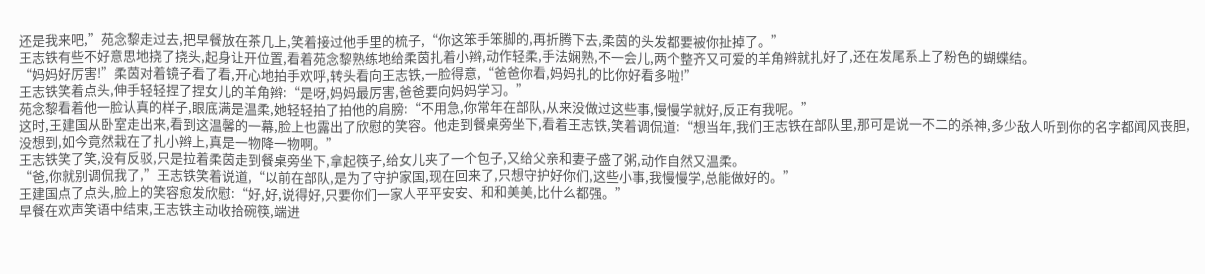还是我来吧,”苑念黎走过去,把早餐放在茶几上,笑着接过他手里的梳子,“你这笨手笨脚的,再折腾下去,柔茵的头发都要被你扯掉了。”
王志铁有些不好意思地挠了挠头,起身让开位置,看着苑念黎熟练地给柔茵扎着小辫,动作轻柔,手法娴熟,不一会儿,两个整齐又可爱的羊角辫就扎好了,还在发尾系上了粉色的蝴蝶结。
“妈妈好厉害!”柔茵对着镜子看了看,开心地拍手欢呼,转头看向王志铁,一脸得意,“爸爸你看,妈妈扎的比你好看多啦!”
王志铁笑着点头,伸手轻轻捏了捏女儿的羊角辫:“是呀,妈妈最厉害,爸爸要向妈妈学习。”
苑念黎看着他一脸认真的样子,眼底满是温柔,她轻轻拍了拍他的肩膀:“不用急,你常年在部队,从来没做过这些事,慢慢学就好,反正有我呢。”
这时,王建国从卧室走出来,看到这温馨的一幕,脸上也露出了欣慰的笑容。他走到餐桌旁坐下,看着王志铁,笑着调侃道:“想当年,我们王志铁在部队里,那可是说一不二的杀神,多少敌人听到你的名字都闻风丧胆,没想到,如今竟然栽在了扎小辫上,真是一物降一物啊。”
王志铁笑了笑,没有反驳,只是拉着柔茵走到餐桌旁坐下,拿起筷子,给女儿夹了一个包子,又给父亲和妻子盛了粥,动作自然又温柔。
“爸,你就别调侃我了,”王志铁笑着说道,“以前在部队,是为了守护家国,现在回来了,只想守护好你们,这些小事,我慢慢学,总能做好的。”
王建国点了点头,脸上的笑容愈发欣慰:“好,好,说得好,只要你们一家人平平安安、和和美美,比什么都强。”
早餐在欢声笑语中结束,王志铁主动收拾碗筷,端进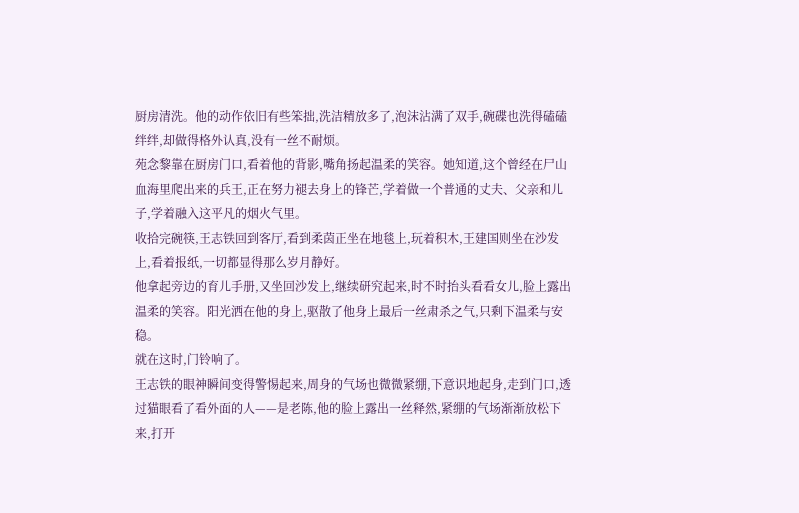厨房清洗。他的动作依旧有些笨拙,洗洁精放多了,泡沫沾满了双手,碗碟也洗得磕磕绊绊,却做得格外认真,没有一丝不耐烦。
苑念黎靠在厨房门口,看着他的背影,嘴角扬起温柔的笑容。她知道,这个曾经在尸山血海里爬出来的兵王,正在努力褪去身上的锋芒,学着做一个普通的丈夫、父亲和儿子,学着融入这平凡的烟火气里。
收拾完碗筷,王志铁回到客厅,看到柔茵正坐在地毯上,玩着积木,王建国则坐在沙发上,看着报纸,一切都显得那么岁月静好。
他拿起旁边的育儿手册,又坐回沙发上,继续研究起来,时不时抬头看看女儿,脸上露出温柔的笑容。阳光洒在他的身上,驱散了他身上最后一丝肃杀之气,只剩下温柔与安稳。
就在这时,门铃响了。
王志铁的眼神瞬间变得警惕起来,周身的气场也微微紧绷,下意识地起身,走到门口,透过猫眼看了看外面的人——是老陈,他的脸上露出一丝释然,紧绷的气场渐渐放松下来,打开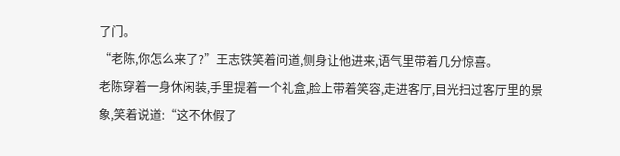了门。
“老陈,你怎么来了?”王志铁笑着问道,侧身让他进来,语气里带着几分惊喜。
老陈穿着一身休闲装,手里提着一个礼盒,脸上带着笑容,走进客厅,目光扫过客厅里的景象,笑着说道:“这不休假了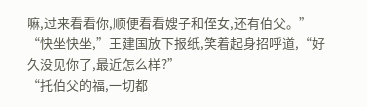嘛,过来看看你,顺便看看嫂子和侄女,还有伯父。”
“快坐快坐,”王建国放下报纸,笑着起身招呼道,“好久没见你了,最近怎么样?”
“托伯父的福,一切都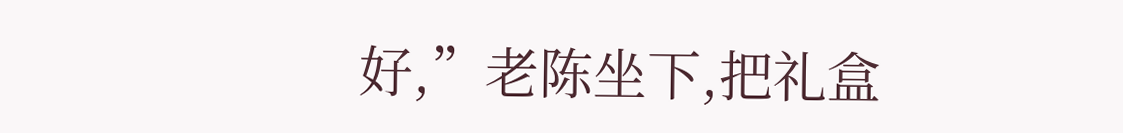好,”老陈坐下,把礼盒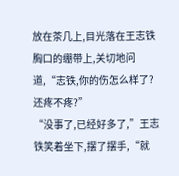放在茶几上,目光落在王志铁胸口的绷带上,关切地问道,“志铁,你的伤怎么样了?还疼不疼?”
“没事了,已经好多了,”王志铁笑着坐下,摆了摆手,“就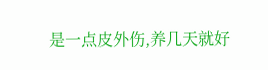是一点皮外伤,养几天就好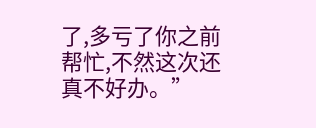了,多亏了你之前帮忙,不然这次还真不好办。”